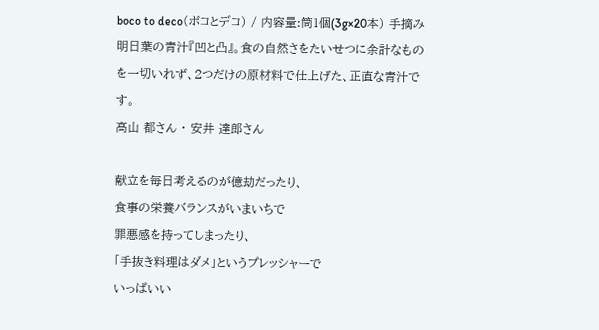boco to deco(ボコとデコ) / 内容量:筒1個(3g×20本) 手摘み明日葉の青汁『凹と凸』。食の自然さをたいせつに余計なものを一切いれず、2つだけの原材料で仕上げた、正直な青汁です。
高山 都さん ・ 安井 達郎さん

献立を毎日考えるのが億劫だったり、
食事の栄養バランスがいまいちで
罪悪感を持ってしまったり、
「手抜き料理はダメ」というプレッシャーで
いっぱいい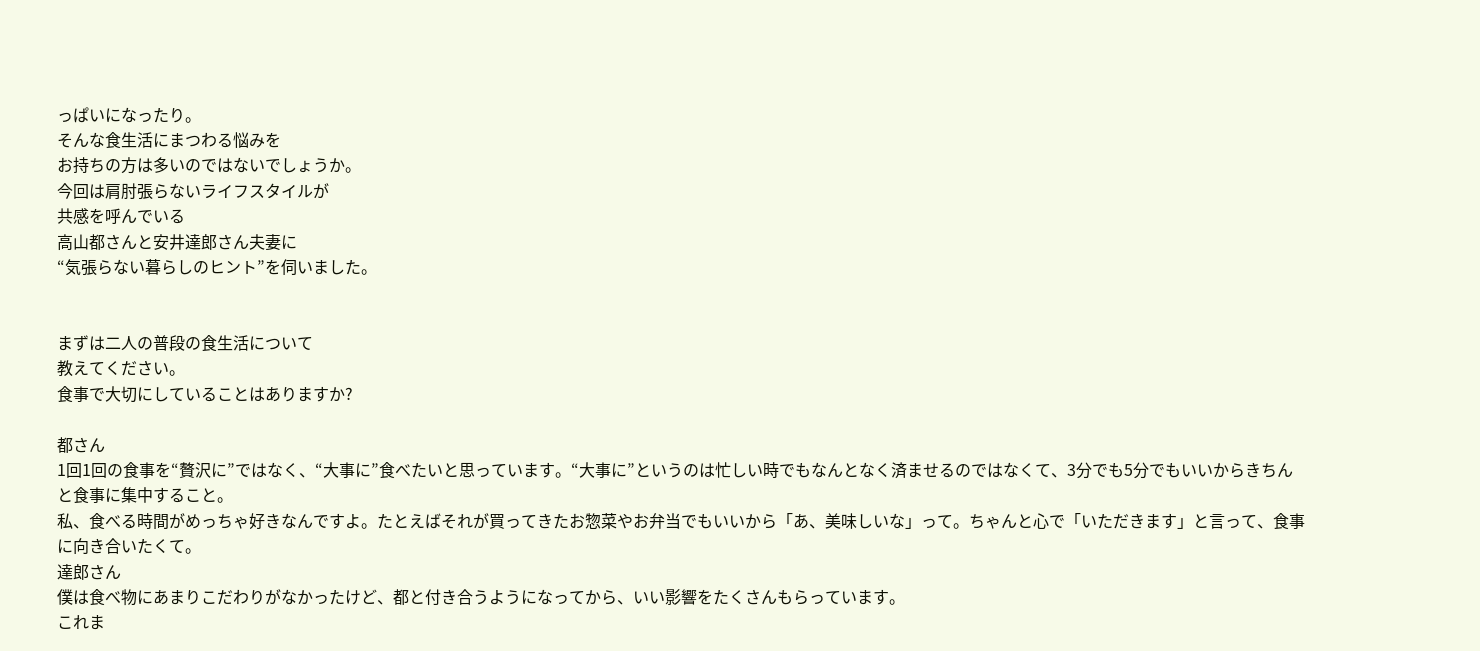っぱいになったり。
そんな食生活にまつわる悩みを
お持ちの方は多いのではないでしょうか。
今回は肩肘張らないライフスタイルが
共感を呼んでいる
高山都さんと安井達郎さん夫妻に
“気張らない暮らしのヒント”を伺いました。


まずは二人の普段の食生活について
教えてください。
食事で大切にしていることはありますか?

都さん
1回1回の食事を“贅沢に”ではなく、“大事に”食べたいと思っています。“大事に”というのは忙しい時でもなんとなく済ませるのではなくて、3分でも5分でもいいからきちんと食事に集中すること。
私、食べる時間がめっちゃ好きなんですよ。たとえばそれが買ってきたお惣菜やお弁当でもいいから「あ、美味しいな」って。ちゃんと心で「いただきます」と言って、食事に向き合いたくて。
達郎さん
僕は食べ物にあまりこだわりがなかったけど、都と付き合うようになってから、いい影響をたくさんもらっています。
これま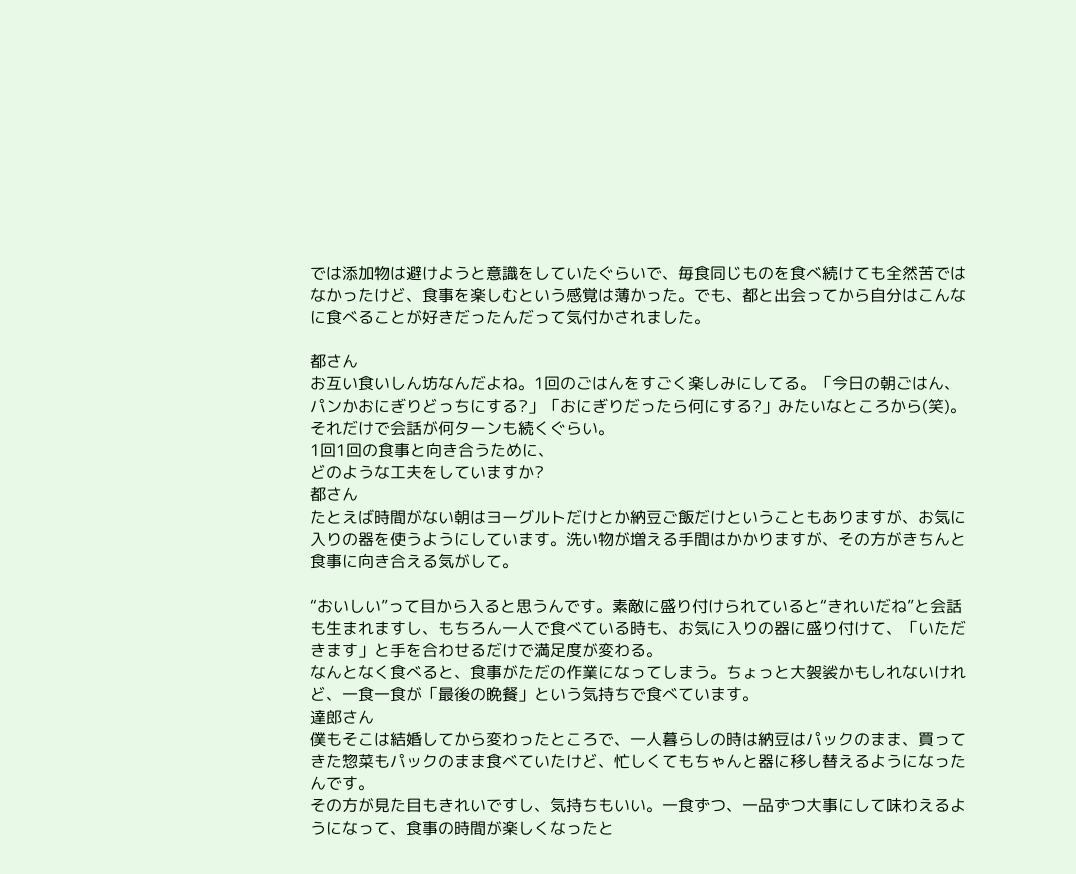では添加物は避けようと意識をしていたぐらいで、毎食同じものを食べ続けても全然苦ではなかったけど、食事を楽しむという感覚は薄かった。でも、都と出会ってから自分はこんなに食べることが好きだったんだって気付かされました。

都さん
お互い食いしん坊なんだよね。1回のごはんをすごく楽しみにしてる。「今日の朝ごはん、パンかおにぎりどっちにする?」「おにぎりだったら何にする?」みたいなところから(笑)。それだけで会話が何ターンも続くぐらい。
1回1回の食事と向き合うために、
どのような工夫をしていますか?
都さん
たとえば時間がない朝はヨーグルトだけとか納豆ご飯だけということもありますが、お気に入りの器を使うようにしています。洗い物が増える手間はかかりますが、その方がきちんと食事に向き合える気がして。

“おいしい”って目から入ると思うんです。素敵に盛り付けられていると“きれいだね”と会話も生まれますし、もちろん一人で食べている時も、お気に入りの器に盛り付けて、「いただきます」と手を合わせるだけで満足度が変わる。
なんとなく食べると、食事がただの作業になってしまう。ちょっと大袈裟かもしれないけれど、一食一食が「最後の晩餐」という気持ちで食べています。
達郎さん
僕もそこは結婚してから変わったところで、一人暮らしの時は納豆はパックのまま、買ってきた惣菜もパックのまま食べていたけど、忙しくてもちゃんと器に移し替えるようになったんです。
その方が見た目もきれいですし、気持ちもいい。一食ずつ、一品ずつ大事にして味わえるようになって、食事の時間が楽しくなったと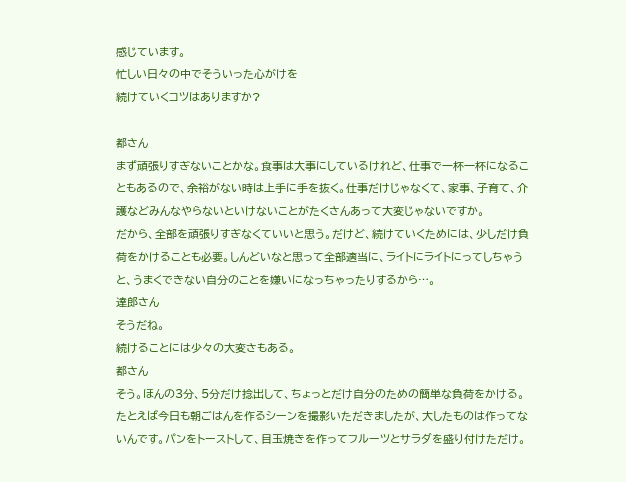感じています。
忙しい日々の中でそういった心がけを
続けていくコツはありますか?

都さん
まず頑張りすぎないことかな。食事は大事にしているけれど、仕事で一杯一杯になることもあるので、余裕がない時は上手に手を抜く。仕事だけじゃなくて、家事、子育て、介護などみんなやらないといけないことがたくさんあって大変じゃないですか。
だから、全部を頑張りすぎなくていいと思う。だけど、続けていくためには、少しだけ負荷をかけることも必要。しんどいなと思って全部適当に、ライトにライトにってしちゃうと、うまくできない自分のことを嫌いになっちゃったりするから…。
達郎さん
そうだね。
続けることには少々の大変さもある。
都さん
そう。ほんの3分、5分だけ捻出して、ちょっとだけ自分のための簡単な負荷をかける。たとえば今日も朝ごはんを作るシーンを撮影いただきましたが、大したものは作ってないんです。パンをトーストして、目玉焼きを作ってフルーツとサラダを盛り付けただけ。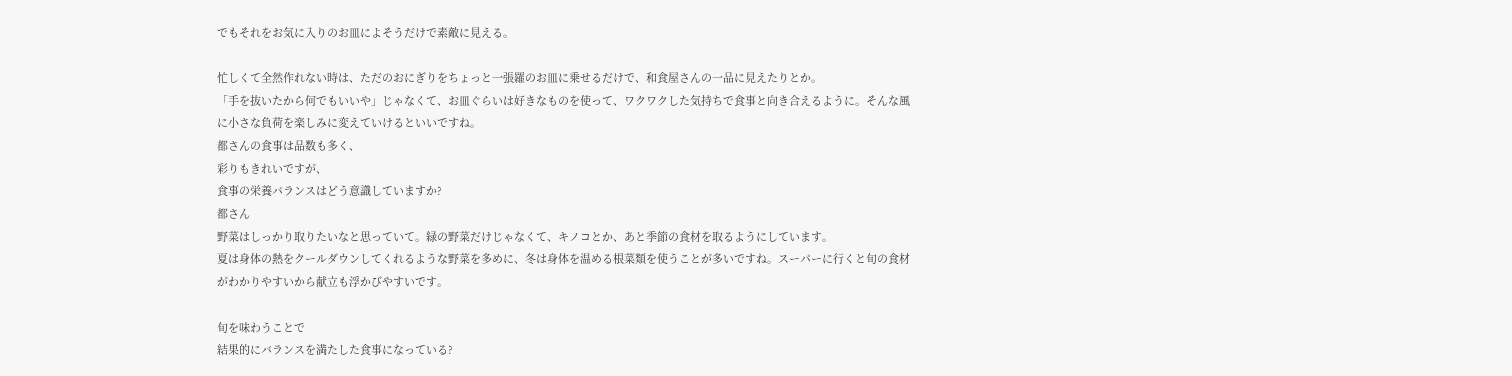でもそれをお気に入りのお皿によそうだけで素敵に見える。

忙しくて全然作れない時は、ただのおにぎりをちょっと一張羅のお皿に乗せるだけで、和食屋さんの一品に見えたりとか。
「手を抜いたから何でもいいや」じゃなくて、お皿ぐらいは好きなものを使って、ワクワクした気持ちで食事と向き合えるように。そんな風に小さな負荷を楽しみに変えていけるといいですね。
都さんの食事は品数も多く、
彩りもきれいですが、
食事の栄養バランスはどう意識していますか?
都さん
野菜はしっかり取りたいなと思っていて。緑の野菜だけじゃなくて、キノコとか、あと季節の食材を取るようにしています。
夏は身体の熱をクールダウンしてくれるような野菜を多めに、冬は身体を温める根菜類を使うことが多いですね。スーパーに行くと旬の食材がわかりやすいから献立も浮かびやすいです。

旬を味わうことで
結果的にバランスを満たした食事になっている?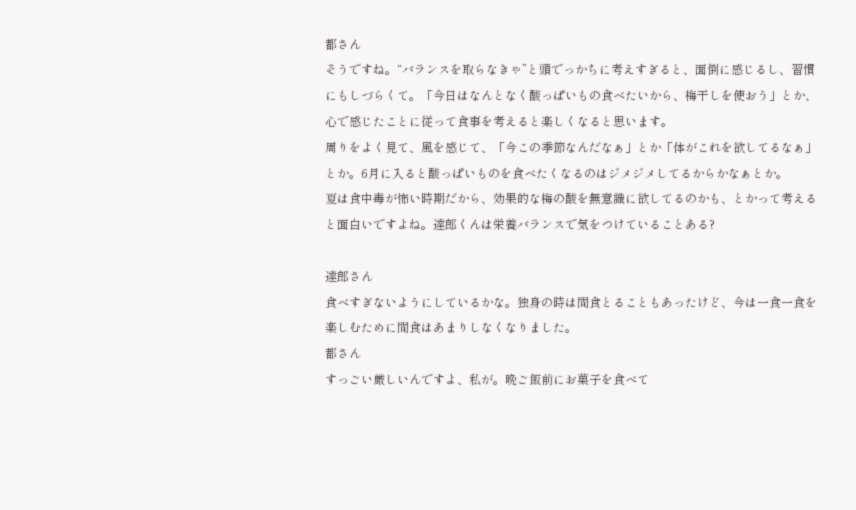都さん
そうですね。“バランスを取らなきゃ”と頭でっかちに考えすぎると、面倒に感じるし、習慣にもしづらくて。「今日はなんとなく酸っぱいもの食べたいから、梅干しを使おう」とか、心で感じたことに従って食事を考えると楽しくなると思います。
周りをよく見て、風を感じて、「今この季節なんだなぁ」とか「体がこれを欲してるなぁ」とか。6月に入ると酸っぱいものを食べたくなるのはジメジメしてるからかなぁとか。
夏は食中毒が怖い時期だから、効果的な梅の酸を無意識に欲してるのかも、とかって考えると面白いですよね。達郎くんは栄養バランスで気をつけていることある?

達郎さん
食べすぎないようにしているかな。独身の時は間食とることもあったけど、今は一食一食を楽しむために間食はあまりしなくなりました。
都さん
すっごい厳しいんですよ、私が。晩ご飯前にお菓子を食べて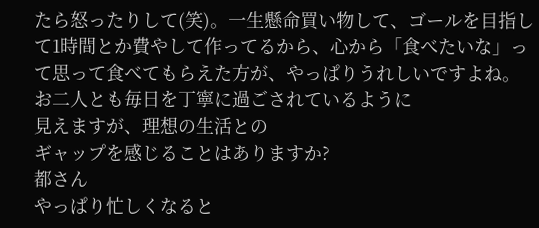たら怒ったりして(笑)。一生懸命買い物して、ゴールを目指して1時間とか費やして作ってるから、心から「食べたいな」って思って食べてもらえた方が、やっぱりうれしいですよね。
お二人とも毎日を丁寧に過ごされているように
見えますが、理想の生活との
ギャップを感じることはありますか?
都さん
やっぱり忙しくなると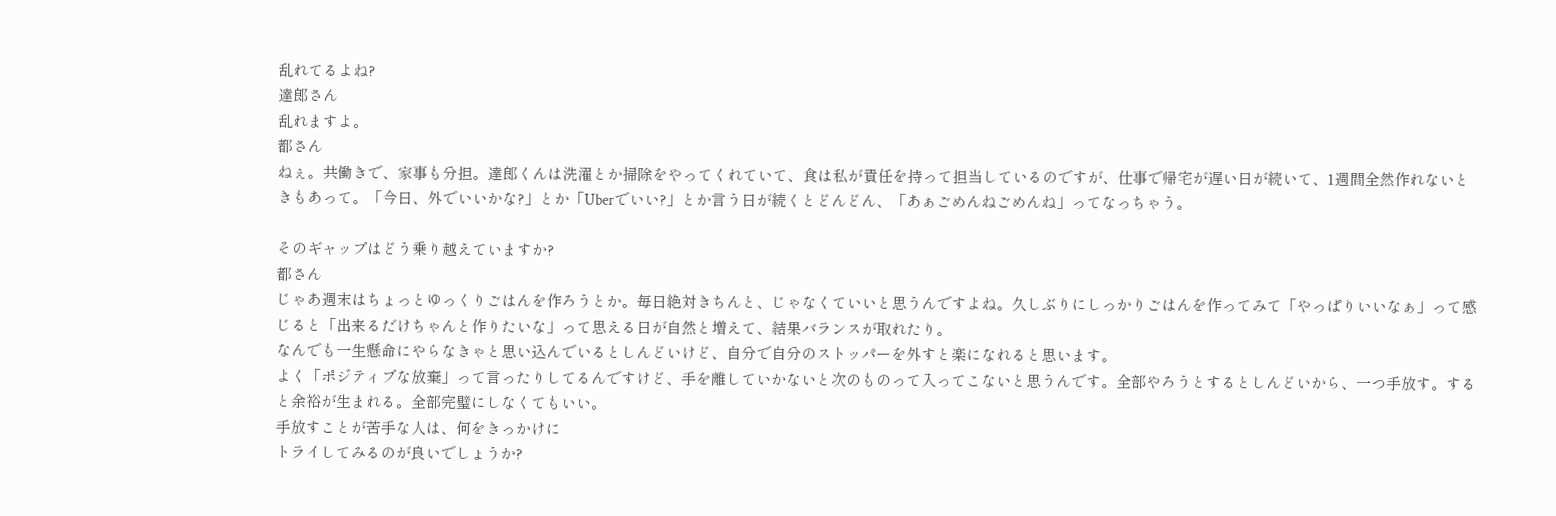乱れてるよね?
達郎さん
乱れますよ。
都さん
ねぇ。共働きで、家事も分担。達郎くんは洗濯とか掃除をやってくれていて、食は私が責任を持って担当しているのですが、仕事で帰宅が遅い日が続いて、1週間全然作れないときもあって。「今日、外でいいかな?」とか「Uberでいい?」とか言う日が続くとどんどん、「あぁごめんねごめんね」ってなっちゃう。

そのギャップはどう乗り越えていますか?
都さん
じゃあ週末はちょっとゆっくりごはんを作ろうとか。毎日絶対きちんと、じゃなくていいと思うんですよね。久しぶりにしっかりごはんを作ってみて「やっぱりいいなぁ」って感じると「出来るだけちゃんと作りたいな」って思える日が自然と増えて、結果バランスが取れたり。
なんでも一生懸命にやらなきゃと思い込んでいるとしんどいけど、自分で自分のストッパーを外すと楽になれると思います。
よく「ポジティブな放棄」って言ったりしてるんですけど、手を離していかないと次のものって入ってこないと思うんです。全部やろうとするとしんどいから、一つ手放す。すると余裕が生まれる。全部完璧にしなくてもいい。
手放すことが苦手な人は、何をきっかけに
トライしてみるのが良いでしょうか?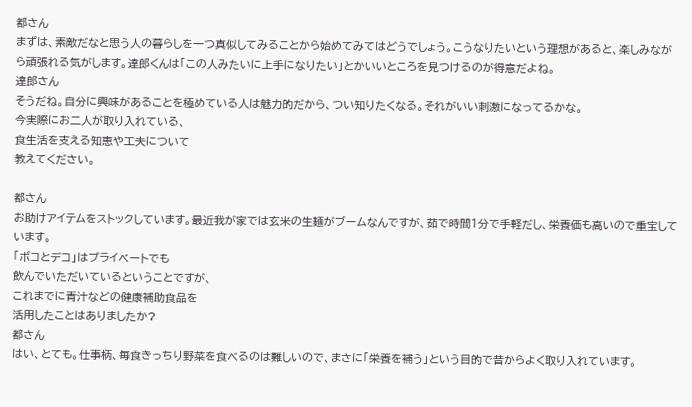都さん
まずは、素敵だなと思う人の暮らしを一つ真似してみることから始めてみてはどうでしょう。こうなりたいという理想があると、楽しみながら頑張れる気がします。達郎くんは「この人みたいに上手になりたい」とかいいところを見つけるのが得意だよね。
達郎さん
そうだね。自分に興味があることを極めている人は魅力的だから、つい知りたくなる。それがいい刺激になってるかな。
今実際にお二人が取り入れている、
食生活を支える知恵や工夫について
教えてください。

都さん
お助けアイテムをストックしています。最近我が家では玄米の生麺がブームなんですが、茹で時間1分で手軽だし、栄養価も高いので重宝しています。
「ボコとデコ」はプライベートでも
飲んでいただいているということですが、
これまでに青汁などの健康補助食品を
活用したことはありましたか?
都さん
はい、とても。仕事柄、毎食きっちり野菜を食べるのは難しいので、まさに「栄養を補う」という目的で昔からよく取り入れています。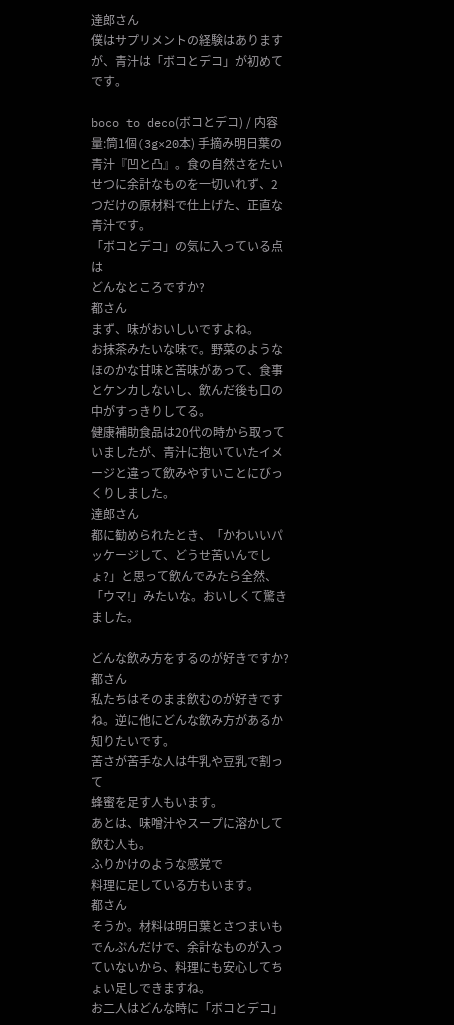達郎さん
僕はサプリメントの経験はありますが、青汁は「ボコとデコ」が初めてです。

boco to deco(ボコとデコ) / 内容量:筒1個(3g×20本) 手摘み明日葉の青汁『凹と凸』。食の自然さをたいせつに余計なものを一切いれず、2つだけの原材料で仕上げた、正直な青汁です。
「ボコとデコ」の気に入っている点は
どんなところですか?
都さん
まず、味がおいしいですよね。
お抹茶みたいな味で。野菜のようなほのかな甘味と苦味があって、食事とケンカしないし、飲んだ後も口の中がすっきりしてる。
健康補助食品は20代の時から取っていましたが、青汁に抱いていたイメージと違って飲みやすいことにびっくりしました。
達郎さん
都に勧められたとき、「かわいいパッケージして、どうせ苦いんでしょ?」と思って飲んでみたら全然、「ウマ!」みたいな。おいしくて驚きました。

どんな飲み方をするのが好きですか?
都さん
私たちはそのまま飲むのが好きですね。逆に他にどんな飲み方があるか知りたいです。
苦さが苦手な人は牛乳や豆乳で割って
蜂蜜を足す人もいます。
あとは、味噌汁やスープに溶かして飲む人も。
ふりかけのような感覚で
料理に足している方もいます。
都さん
そうか。材料は明日葉とさつまいもでんぷんだけで、余計なものが入っていないから、料理にも安心してちょい足しできますね。
お二人はどんな時に「ボコとデコ」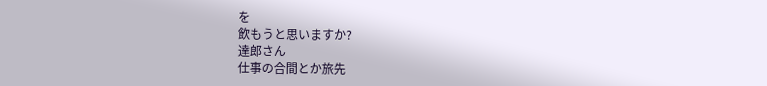を
飲もうと思いますか?
達郎さん
仕事の合間とか旅先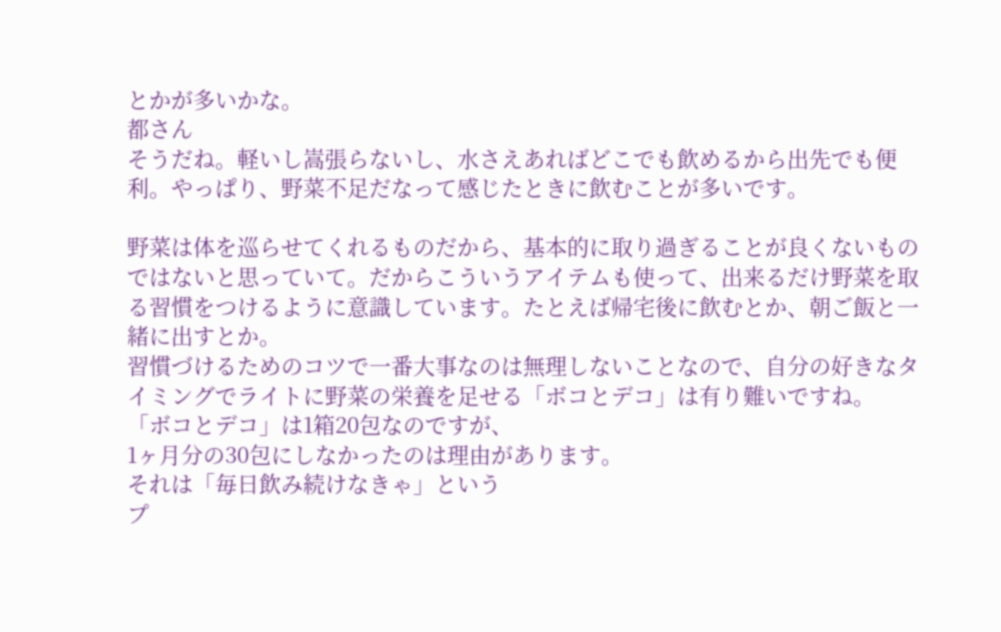とかが多いかな。
都さん
そうだね。軽いし嵩張らないし、水さえあればどこでも飲めるから出先でも便利。やっぱり、野菜不足だなって感じたときに飲むことが多いです。

野菜は体を巡らせてくれるものだから、基本的に取り過ぎることが良くないものではないと思っていて。だからこういうアイテムも使って、出来るだけ野菜を取る習慣をつけるように意識しています。たとえば帰宅後に飲むとか、朝ご飯と一緒に出すとか。
習慣づけるためのコツで一番大事なのは無理しないことなので、自分の好きなタイミングでライトに野菜の栄養を足せる「ボコとデコ」は有り難いですね。
「ボコとデコ」は1箱20包なのですが、
1ヶ月分の30包にしなかったのは理由があります。
それは「毎日飲み続けなきゃ」という
プ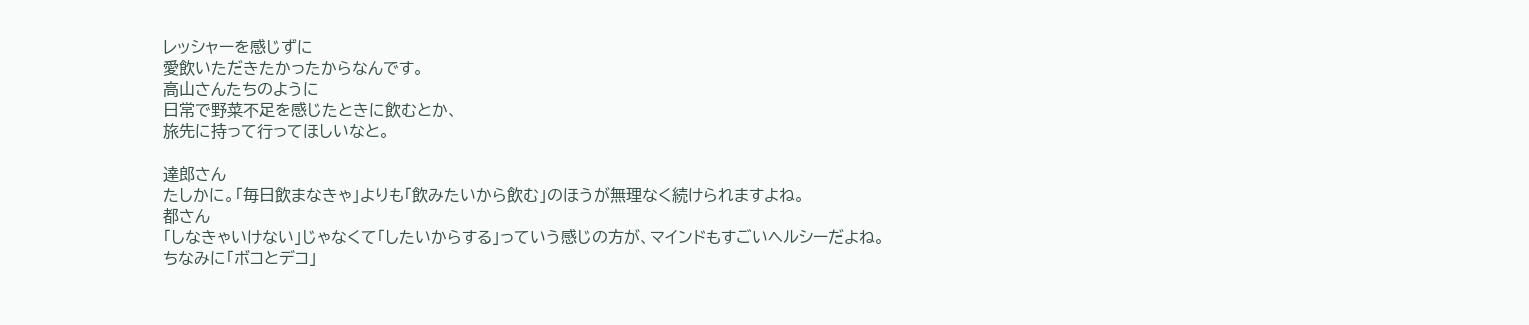レッシャーを感じずに
愛飲いただきたかったからなんです。
高山さんたちのように
日常で野菜不足を感じたときに飲むとか、
旅先に持って行ってほしいなと。

達郎さん
たしかに。「毎日飲まなきゃ」よりも「飲みたいから飲む」のほうが無理なく続けられますよね。
都さん
「しなきゃいけない」じゃなくて「したいからする」っていう感じの方が、マインドもすごいヘルシーだよね。
ちなみに「ボコとデコ」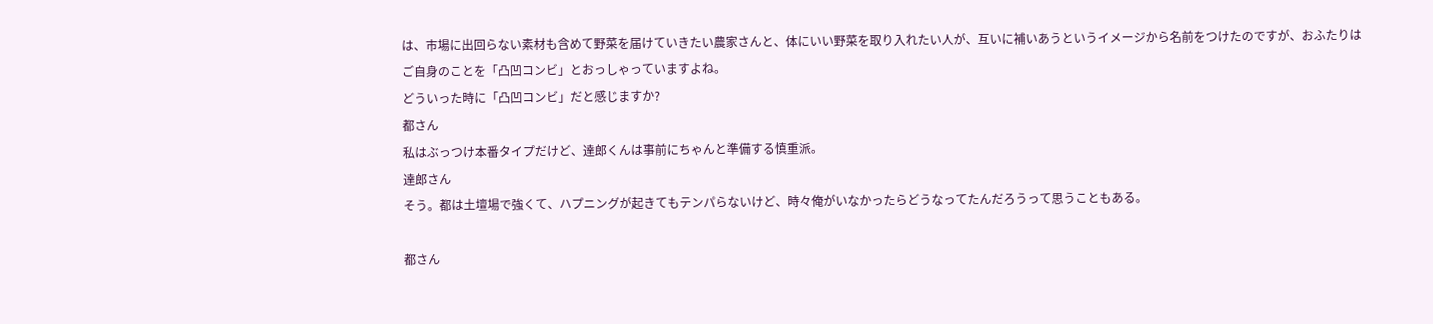は、市場に出回らない素材も含めて野菜を届けていきたい農家さんと、体にいい野菜を取り入れたい人が、互いに補いあうというイメージから名前をつけたのですが、おふたりはご自身のことを「凸凹コンビ」とおっしゃっていますよね。
どういった時に「凸凹コンビ」だと感じますか?
都さん
私はぶっつけ本番タイプだけど、達郎くんは事前にちゃんと準備する慎重派。
達郎さん
そう。都は土壇場で強くて、ハプニングが起きてもテンパらないけど、時々俺がいなかったらどうなってたんだろうって思うこともある。

都さん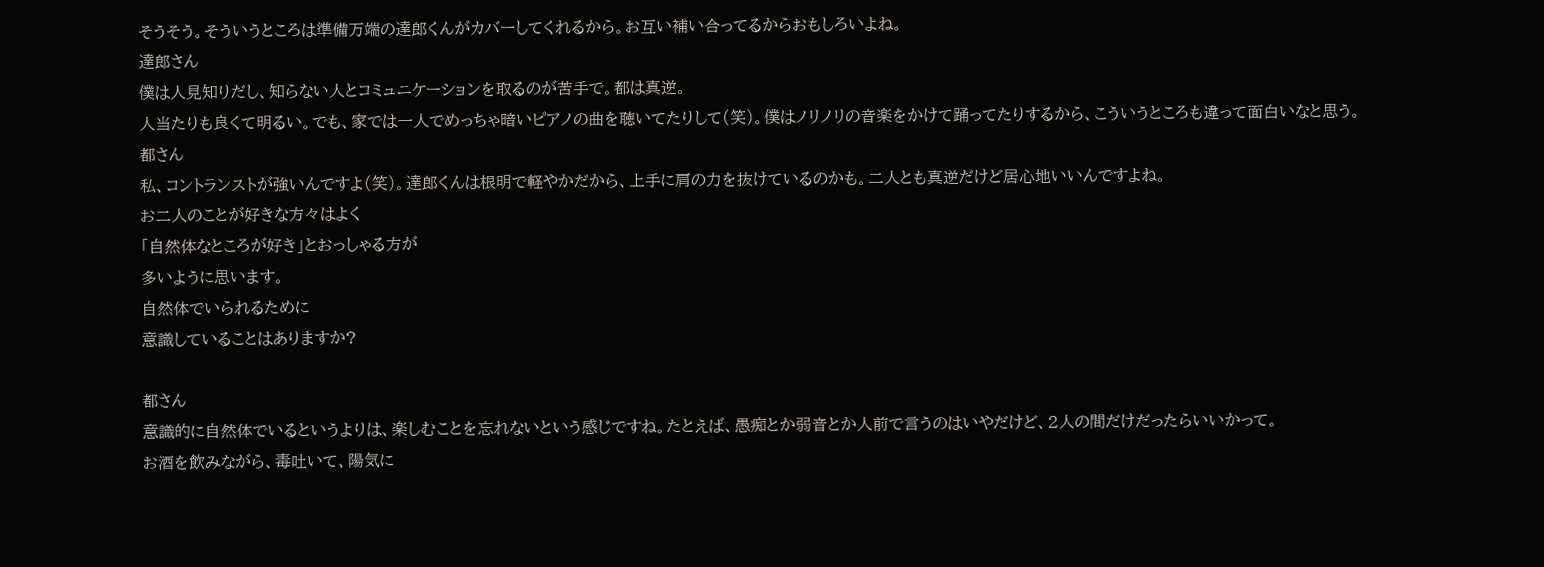そうそう。そういうところは準備万端の達郎くんがカバーしてくれるから。お互い補い合ってるからおもしろいよね。
達郎さん
僕は人見知りだし、知らない人とコミュニケーションを取るのが苦手で。都は真逆。
人当たりも良くて明るい。でも、家では一人でめっちゃ暗いピアノの曲を聴いてたりして(笑)。僕はノリノリの音楽をかけて踊ってたりするから、こういうところも違って面白いなと思う。
都さん
私、コントランストが強いんですよ(笑)。達郎くんは根明で軽やかだから、上手に肩の力を抜けているのかも。二人とも真逆だけど居心地いいんですよね。
お二人のことが好きな方々はよく
「自然体なところが好き」とおっしゃる方が
多いように思います。
自然体でいられるために
意識していることはありますか?

都さん
意識的に自然体でいるというよりは、楽しむことを忘れないという感じですね。たとえば、愚痴とか弱音とか人前で言うのはいやだけど、2人の間だけだったらいいかって。
お酒を飲みながら、毒吐いて、陽気に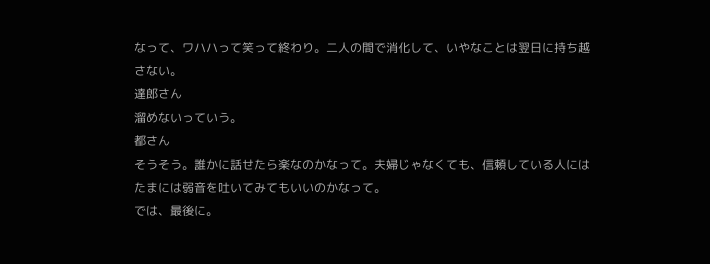なって、ワハハって笑って終わり。二人の間で消化して、いやなことは翌日に持ち越さない。
達郎さん
溜めないっていう。
都さん
そうそう。誰かに話せたら楽なのかなって。夫婦じゃなくても、信頼している人にはたまには弱音を吐いてみてもいいのかなって。
では、最後に。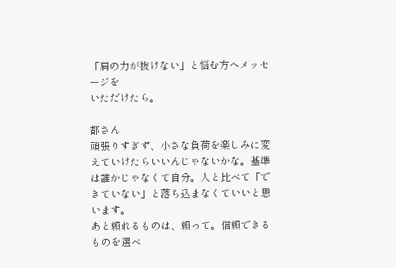「肩の力が抜けない」と悩む方へメッセージを
いただけたら。

都さん
頑張りすぎず、小さな負荷を楽しみに変えていけたらいいんじゃないかな。基準は誰かじゃなくて自分。人と比べて「できていない」と落ち込まなくていいと思います。
あと頼れるものは、頼って。信頼できるものを選べ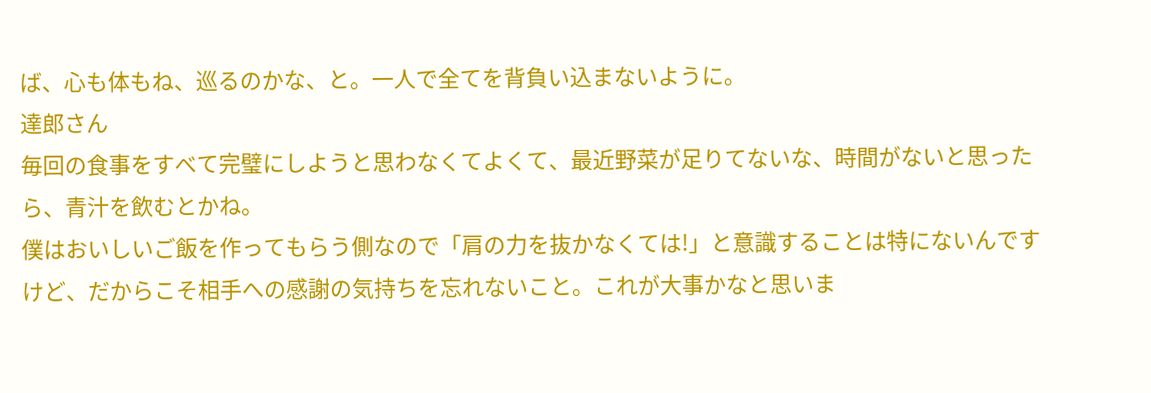ば、心も体もね、巡るのかな、と。一人で全てを背負い込まないように。
達郎さん
毎回の食事をすべて完璧にしようと思わなくてよくて、最近野菜が足りてないな、時間がないと思ったら、青汁を飲むとかね。
僕はおいしいご飯を作ってもらう側なので「肩の力を抜かなくては!」と意識することは特にないんですけど、だからこそ相手への感謝の気持ちを忘れないこと。これが大事かなと思いま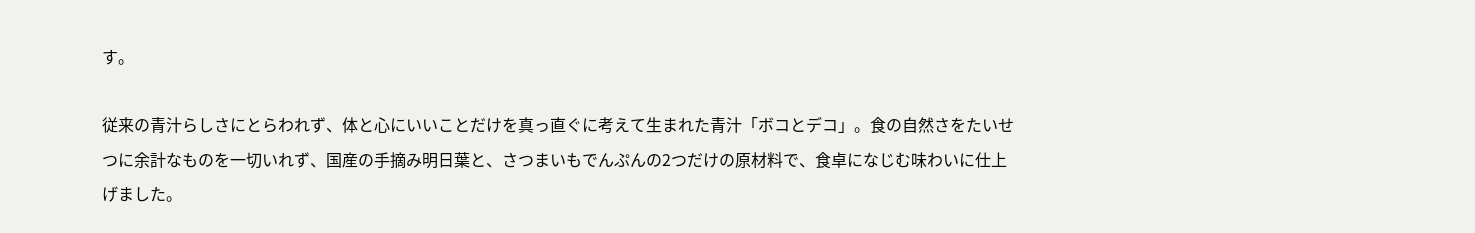す。

従来の青汁らしさにとらわれず、体と心にいいことだけを真っ直ぐに考えて生まれた青汁「ボコとデコ」。食の自然さをたいせつに余計なものを一切いれず、国産の手摘み明日葉と、さつまいもでんぷんの2つだけの原材料で、食卓になじむ味わいに仕上げました。